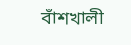বাঁশখালী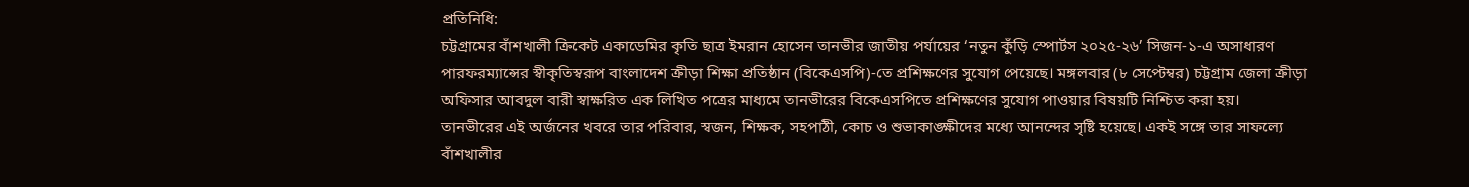প্রতিনিধি:
চট্টগ্রামের বাঁশখালী ক্রিকেট একাডেমির কৃতি ছাত্র ইমরান হোসেন তানভীর জাতীয় পর্যায়ের ‘নতুন কুঁড়ি স্পোর্টস ২০২৫-২৬’ সিজন-১-এ অসাধারণ পারফরম্যান্সের স্বীকৃতিস্বরূপ বাংলাদেশ ক্রীড়া শিক্ষা প্রতিষ্ঠান (বিকেএসপি)-তে প্রশিক্ষণের সুযোগ পেয়েছে। মঙ্গলবার (৮ সেপ্টেম্বর) চট্টগ্রাম জেলা ক্রীড়া অফিসার আবদুল বারী স্বাক্ষরিত এক লিখিত পত্রের মাধ্যমে তানভীরের বিকেএসপিতে প্রশিক্ষণের সুযোগ পাওয়ার বিষয়টি নিশ্চিত করা হয়।
তানভীরের এই অর্জনের খবরে তার পরিবার, স্বজন, শিক্ষক, সহপাঠী, কোচ ও শুভাকাঙ্ক্ষীদের মধ্যে আনন্দের সৃষ্টি হয়েছে। একই সঙ্গে তার সাফল্যে বাঁশখালীর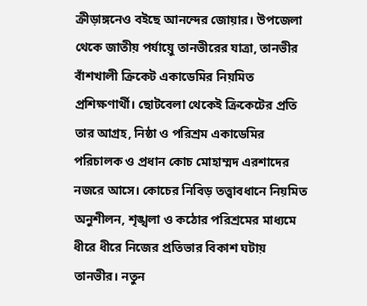ক্রীড়াঙ্গনেও বইছে আনন্দের জোয়ার। উপজেলা থেকে জাতীয় পর্যায়েু তানভীরের যাত্রা, তানভীর বাঁশখালী ক্রিকেট একাডেমির নিয়মিত প্রশিক্ষণার্থী। ছোটবেলা থেকেই ক্রিকেটের প্রতি তার আগ্রহ, নিষ্ঠা ও পরিশ্রম একাডেমির পরিচালক ও প্রধান কোচ মোহাম্মদ এরশাদের নজরে আসে। কোচের নিবিড় তত্ত্বাবধানে নিয়মিত অনুশীলন, শৃঙ্খলা ও কঠোর পরিশ্রমের মাধ্যমে ধীরে ধীরে নিজের প্রতিভার বিকাশ ঘটায় তানভীর। নতুন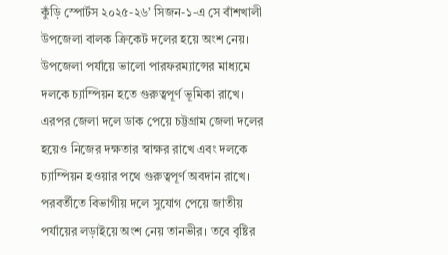কুঁড়ি স্পোর্টস ২০২৫-২৬’ সিজন-১-এ সে বাঁশখালী উপজেলা বালক ক্রিকেট দলের হয়ে অংশ নেয়। উপজেলা পর্যায়ে ভালো পারফরম্যান্সের মাধ্যমে দলকে চ্যাম্পিয়ন হতে গুরুত্বপূর্ণ ভূমিকা রাখে। এরপর জেলা দলে ডাক পেয়ে চট্টগ্রাম জেলা দলের হয়েও নিজের দক্ষতার স্বাক্ষর রাখে এবং দলকে চ্যাম্পিয়ন হওয়ার পথে গুরুত্বপূর্ণ অবদান রাখে। পরবর্তীতে বিভাগীয় দলে সুযোগ পেয়ে জাতীয় পর্যায়ের লড়াইয়ে অংশ নেয় তানভীর। তবে বৃষ্টির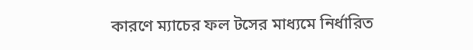কারণে ম্যাচের ফল টসের মাধ্যমে নির্ধারিত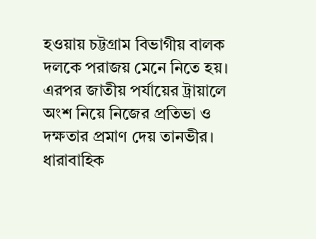হওয়ায় চট্টগ্রাম বিভাগীয় বালক দলকে পরাজয় মেনে নিতে হয়।
এরপর জাতীয় পর্যায়ের ট্রায়ালে অংশ নিয়ে নিজের প্রতিভা ও দক্ষতার প্রমাণ দেয় তানভীর। ধারাবাহিক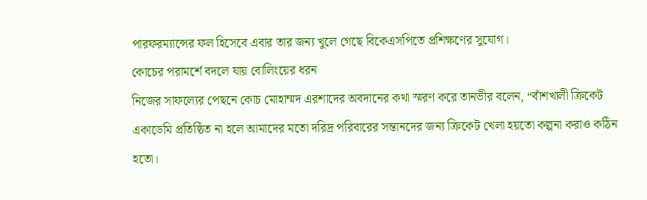পারফরম্যান্সের ফল হিসেবে এবার তার জন্য খুলে গেছে বিকেএসপিতে প্রশিক্ষণের সুযোগ।
কোচের পরামর্শে বদলে যায় বোলিংয়ের ধরন
নিজের সাফল্যের পেছনে কোচ মোহাম্মদ এরশাদের অবদানের কথা স্মরণ করে তানভীর বলেন, “বাঁশখালী ক্রিকেট একাডেমি প্রতিষ্ঠিত না হলে আমাদের মতো দরিদ্র পরিবারের সন্তানদের জন্য ক্রিকেট খেলা হয়তো কল্পনা করাও কঠিন হতো।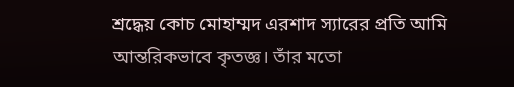শ্রদ্ধেয় কোচ মোহাম্মদ এরশাদ স্যারের প্রতি আমি আন্তরিকভাবে কৃতজ্ঞ। তাঁর মতো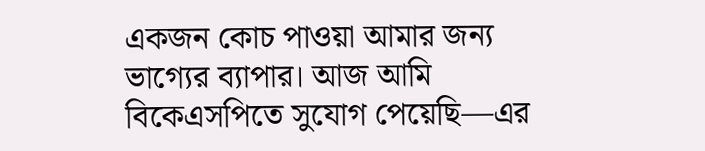একজন কোচ পাওয়া আমার জন্য ভাগ্যের ব্যাপার। আজ আমি বিকেএসপিতে সুযোগ পেয়েছি—এর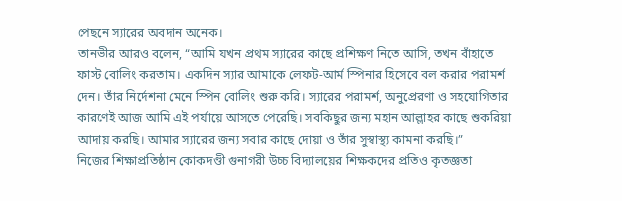পেছনে স্যারের অবদান অনেক।
তানভীর আরও বলেন, “আমি যখন প্রথম স্যারের কাছে প্রশিক্ষণ নিতে আসি, তখন বাঁহাতে ফাস্ট বোলিং করতাম। একদিন স্যার আমাকে লেফট-আর্ম স্পিনার হিসেবে বল করার পরামর্শ দেন। তাঁর নির্দেশনা মেনে স্পিন বোলিং শুরু করি। স্যারের পরামর্শ, অনুপ্রেরণা ও সহযোগিতার কারণেই আজ আমি এই পর্যায়ে আসতে পেরেছি। সবকিছুর জন্য মহান আল্লাহর কাছে শুকরিয়া আদায় করছি। আমার স্যারের জন্য সবার কাছে দোয়া ও তাঁর সুস্বাস্থ্য কামনা করছি।”
নিজের শিক্ষাপ্রতিষ্ঠান কোকদণ্ডী গুনাগরী উচ্চ বিদ্যালয়ের শিক্ষকদের প্রতিও কৃতজ্ঞতা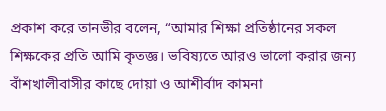প্রকাশ করে তানভীর বলেন, “আমার শিক্ষা প্রতিষ্ঠানের সকল শিক্ষকের প্রতি আমি কৃতজ্ঞ। ভবিষ্যতে আরও ভালো করার জন্য বাঁশখালীবাসীর কাছে দোয়া ও আশীর্বাদ কামনা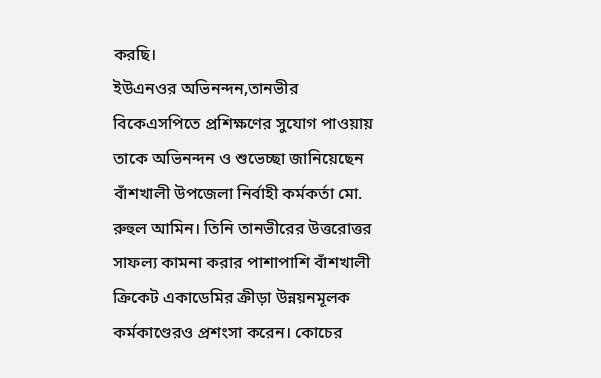করছি।
ইউএনওর অভিনন্দন,তানভীর বিকেএসপিতে প্রশিক্ষণের সুযোগ পাওয়ায় তাকে অভিনন্দন ও শুভেচ্ছা জানিয়েছেন বাঁশখালী উপজেলা নির্বাহী কর্মকর্তা মো. রুহুল আমিন। তিনি তানভীরের উত্তরোত্তর সাফল্য কামনা করার পাশাপাশি বাঁশখালী ক্রিকেট একাডেমির ক্রীড়া উন্নয়নমূলক কর্মকাণ্ডেরও প্রশংসা করেন। কোচের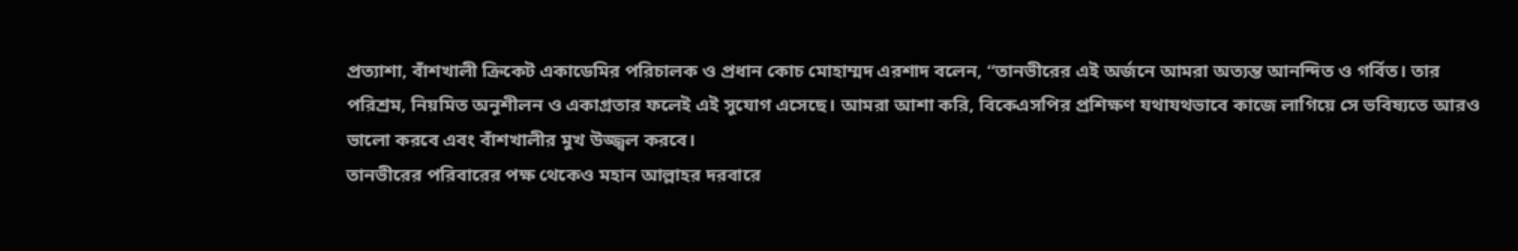প্রত্যাশা, বাঁশখালী ক্রিকেট একাডেমির পরিচালক ও প্রধান কোচ মোহাম্মদ এরশাদ বলেন, “তানভীরের এই অর্জনে আমরা অত্যন্ত আনন্দিত ও গর্বিত। তার পরিশ্রম, নিয়মিত অনুশীলন ও একাগ্রতার ফলেই এই সুযোগ এসেছে। আমরা আশা করি, বিকেএসপির প্রশিক্ষণ যথাযথভাবে কাজে লাগিয়ে সে ভবিষ্যতে আরও ভালো করবে এবং বাঁশখালীর মুখ উজ্জ্বল করবে।
তানভীরের পরিবারের পক্ষ থেকেও মহান আল্লাহর দরবারে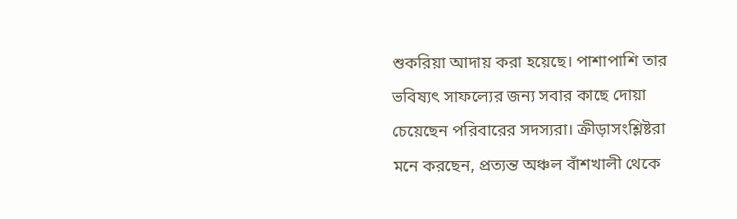শুকরিয়া আদায় করা হয়েছে। পাশাপাশি তার ভবিষ্যৎ সাফল্যের জন্য সবার কাছে দোয়া চেয়েছেন পরিবারের সদস্যরা। ক্রীড়াসংশ্লিষ্টরা মনে করছেন, প্রত্যন্ত অঞ্চল বাঁশখালী থেকে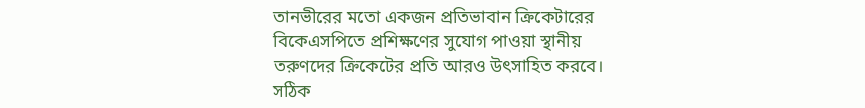তানভীরের মতো একজন প্রতিভাবান ক্রিকেটারের বিকেএসপিতে প্রশিক্ষণের সুযোগ পাওয়া স্থানীয় তরুণদের ক্রিকেটের প্রতি আরও উৎসাহিত করবে। সঠিক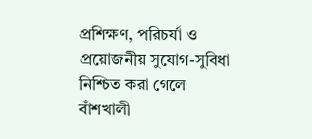প্রশিক্ষণ, পরিচর্যা ও প্রয়োজনীয় সুযোগ-সুবিধা নিশ্চিত করা গেলে বাঁশখালী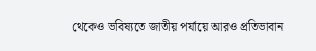থেকেও ভবিষ্যতে জাতীয় পর্যায়ে আরও প্রতিভাবান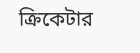ক্রিকেটার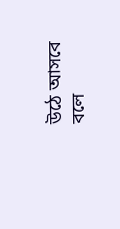উঠে আসবে বলে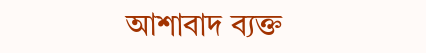আশাবাদ ব্যক্ত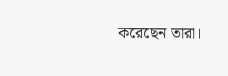করেছেন তারা।